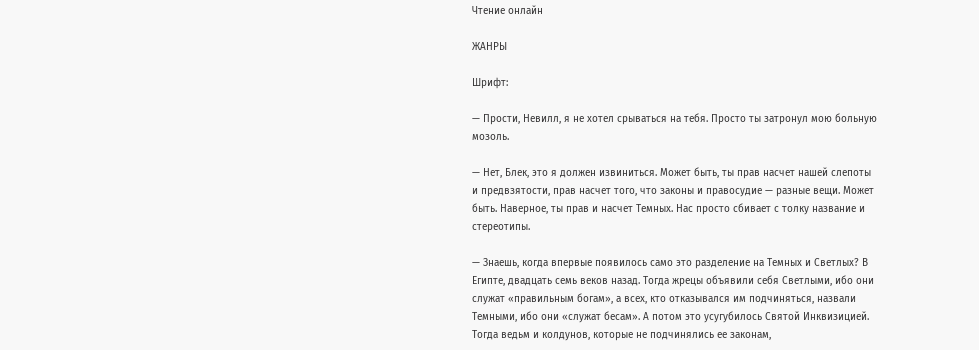Чтение онлайн

ЖАНРЫ

Шрифт:

— Прости, Невилл, я не хотел срываться на тебя. Просто ты затронул мою больную мозоль.

— Нет, Блек, это я должен извиниться. Может быть, ты прав насчет нашей слепоты и предвзятости, прав насчет того, что законы и правосудие — разные вещи. Может быть. Наверное, ты прав и насчет Темных. Нас просто сбивает с толку название и стереотипы.

— Знаешь, когда впервые появилось само это разделение на Темных и Светлых? В Египте, двадцать семь веков назад. Тогда жрецы объявили себя Светлыми, ибо они служат «правильным богам», а всех, кто отказывался им подчиняться, назвали Темными, ибо они «служат бесам». А потом это усугубилось Святой Инквизицией. Тогда ведьм и колдунов, которые не подчинялись ее законам,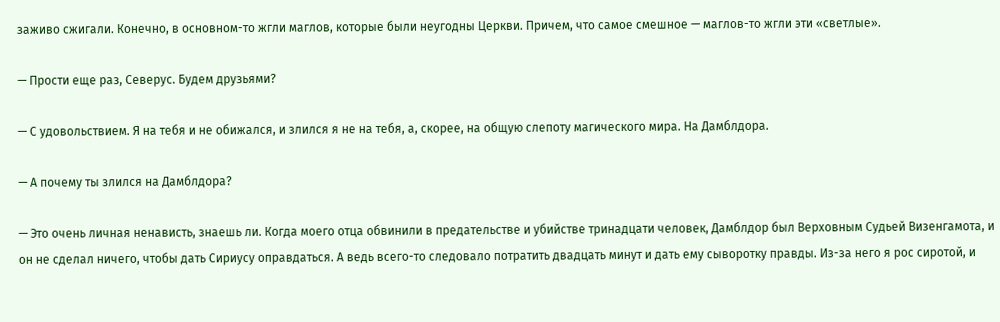заживо сжигали. Конечно, в основном-то жгли маглов, которые были неугодны Церкви. Причем, что самое смешное — маглов-то жгли эти «светлые».

— Прости еще раз, Северус. Будем друзьями?

— С удовольствием. Я на тебя и не обижался, и злился я не на тебя, а, скорее, на общую слепоту магического мира. На Дамблдора.

— А почему ты злился на Дамблдора?

— Это очень личная ненависть, знаешь ли. Когда моего отца обвинили в предательстве и убийстве тринадцати человек, Дамблдор был Верховным Судьей Визенгамота, и он не сделал ничего, чтобы дать Сириусу оправдаться. А ведь всего-то следовало потратить двадцать минут и дать ему сыворотку правды. Из-за него я рос сиротой, и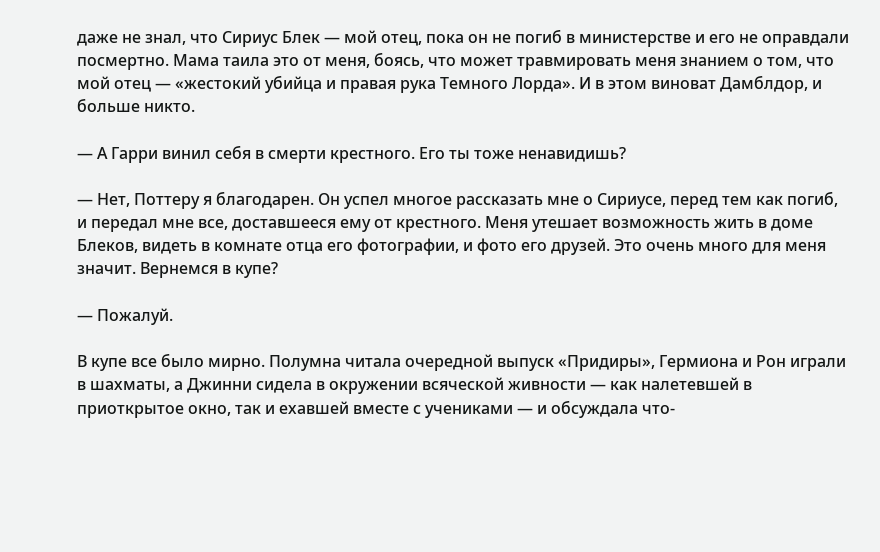даже не знал, что Сириус Блек — мой отец, пока он не погиб в министерстве и его не оправдали посмертно. Мама таила это от меня, боясь, что может травмировать меня знанием о том, что мой отец — «жестокий убийца и правая рука Темного Лорда». И в этом виноват Дамблдор, и больше никто.

— А Гарри винил себя в смерти крестного. Его ты тоже ненавидишь?

— Нет, Поттеру я благодарен. Он успел многое рассказать мне о Сириусе, перед тем как погиб, и передал мне все, доставшееся ему от крестного. Меня утешает возможность жить в доме Блеков, видеть в комнате отца его фотографии, и фото его друзей. Это очень много для меня значит. Вернемся в купе?

— Пожалуй.

В купе все было мирно. Полумна читала очередной выпуск «Придиры», Гермиона и Рон играли в шахматы, а Джинни сидела в окружении всяческой живности — как налетевшей в приоткрытое окно, так и ехавшей вместе с учениками — и обсуждала что-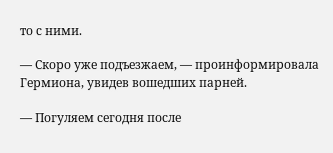то с ними.

— Скоро уже подъезжаем, — проинформировала Гермиона, увидев вошедших парней.

— Погуляем сегодня после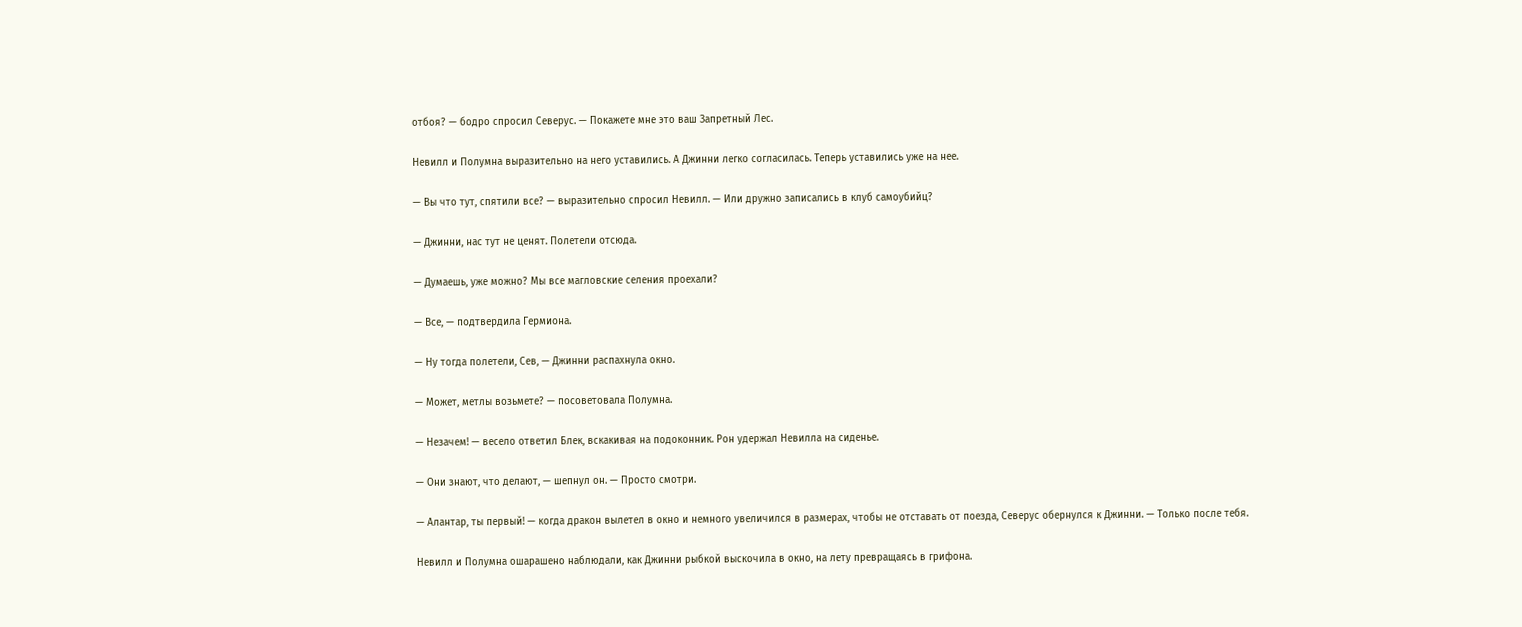отбоя? — бодро спросил Северус. — Покажете мне это ваш Запретный Лес.

Невилл и Полумна выразительно на него уставились. А Джинни легко согласилась. Теперь уставились уже на нее.

— Вы что тут, спятили все? — выразительно спросил Невилл. — Или дружно записались в клуб самоубийц?

— Джинни, нас тут не ценят. Полетели отсюда.

— Думаешь, уже можно? Мы все магловские селения проехали?

— Все, — подтвердила Гермиона.

— Ну тогда полетели, Сев, — Джинни распахнула окно.

— Может, метлы возьмете? — посоветовала Полумна.

— Незачем! — весело ответил Блек, вскакивая на подоконник. Рон удержал Невилла на сиденье.

— Они знают, что делают, — шепнул он. — Просто смотри.

— Алантар, ты первый! — когда дракон вылетел в окно и немного увеличился в размерах, чтобы не отставать от поезда, Северус обернулся к Джинни. — Только после тебя.

Невилл и Полумна ошарашено наблюдали, как Джинни рыбкой выскочила в окно, на лету превращаясь в грифона.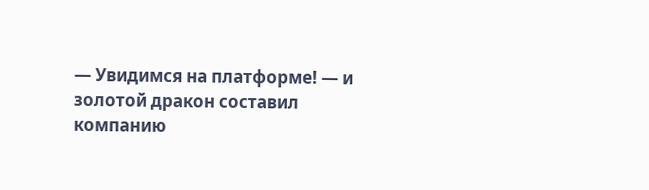— Увидимся на платформе! — и золотой дракон составил компанию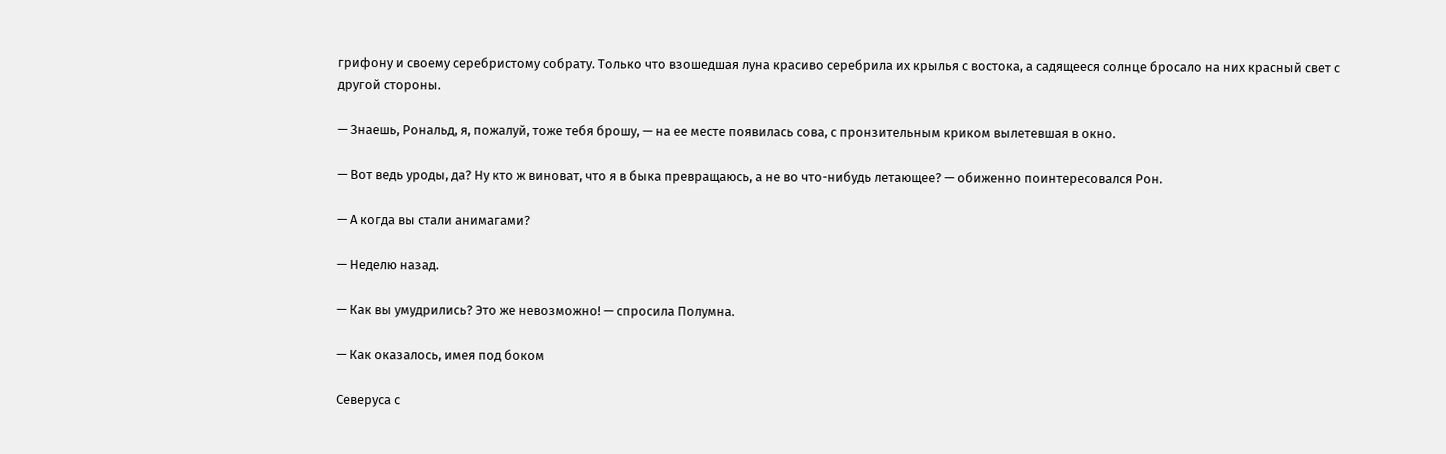грифону и своему серебристому собрату. Только что взошедшая луна красиво серебрила их крылья с востока, а садящееся солнце бросало на них красный свет с другой стороны.

— Знаешь, Рональд, я, пожалуй, тоже тебя брошу, — на ее месте появилась сова, с пронзительным криком вылетевшая в окно.

— Вот ведь уроды, да? Ну кто ж виноват, что я в быка превращаюсь, а не во что-нибудь летающее? — обиженно поинтересовался Рон.

— А когда вы стали анимагами?

— Неделю назад.

— Как вы умудрились? Это же невозможно! — спросила Полумна.

— Как оказалось, имея под боком

Северуса с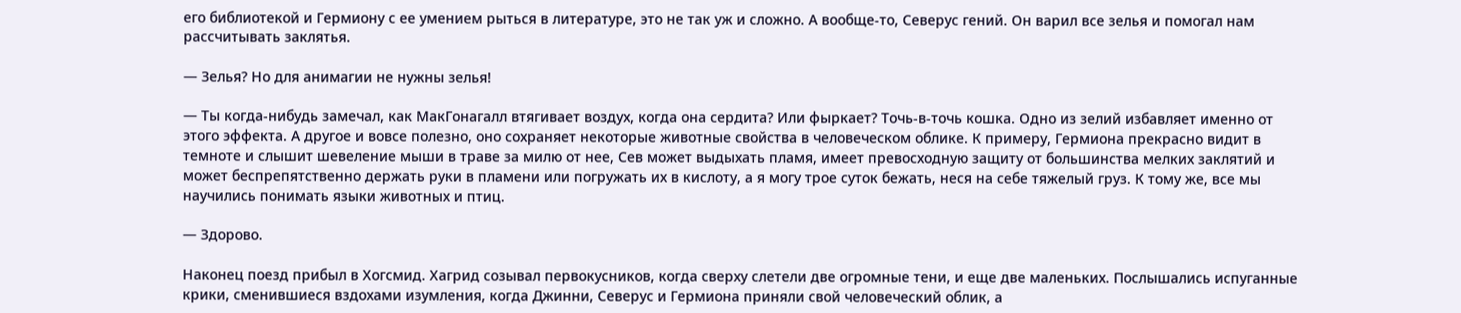его библиотекой и Гермиону с ее умением рыться в литературе, это не так уж и сложно. А вообще-то, Северус гений. Он варил все зелья и помогал нам рассчитывать заклятья.

— Зелья? Но для анимагии не нужны зелья!

— Ты когда-нибудь замечал, как МакГонагалл втягивает воздух, когда она сердита? Или фыркает? Точь-в-точь кошка. Одно из зелий избавляет именно от этого эффекта. А другое и вовсе полезно, оно сохраняет некоторые животные свойства в человеческом облике. К примеру, Гермиона прекрасно видит в темноте и слышит шевеление мыши в траве за милю от нее, Сев может выдыхать пламя, имеет превосходную защиту от большинства мелких заклятий и может беспрепятственно держать руки в пламени или погружать их в кислоту, а я могу трое суток бежать, неся на себе тяжелый груз. К тому же, все мы научились понимать языки животных и птиц.

— Здорово.

Наконец поезд прибыл в Хогсмид. Хагрид созывал первокусников, когда сверху слетели две огромные тени, и еще две маленьких. Послышались испуганные крики, сменившиеся вздохами изумления, когда Джинни, Северус и Гермиона приняли свой человеческий облик, а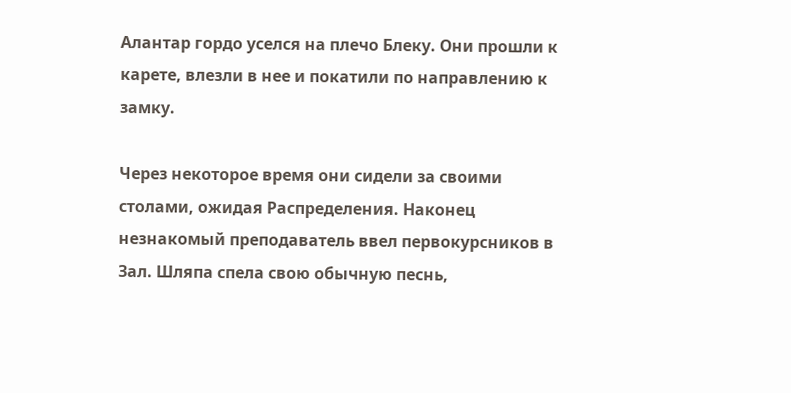Алантар гордо уселся на плечо Блеку. Они прошли к карете, влезли в нее и покатили по направлению к замку.

Через некоторое время они сидели за своими столами, ожидая Распределения. Наконец незнакомый преподаватель ввел первокурсников в Зал. Шляпа спела свою обычную песнь,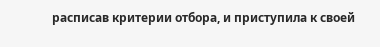расписав критерии отбора, и приступила к своей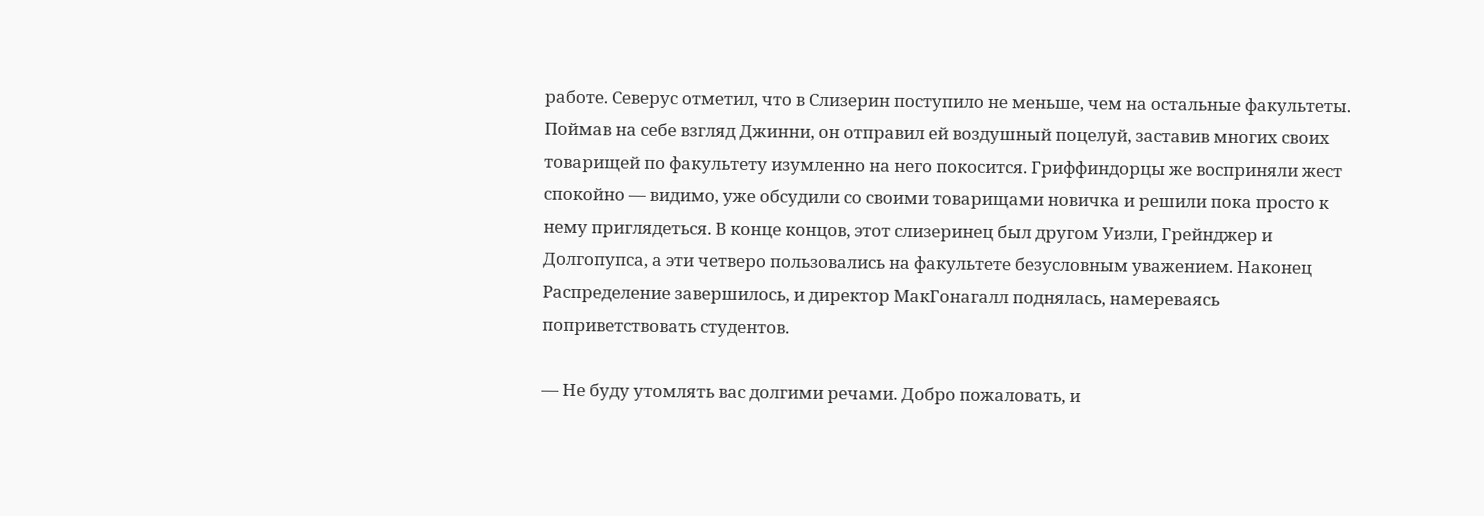работе. Северус отметил, что в Слизерин поступило не меньше, чем на остальные факультеты. Поймав на себе взгляд Джинни, он отправил ей воздушный поцелуй, заставив многих своих товарищей по факультету изумленно на него покосится. Гриффиндорцы же восприняли жест спокойно — видимо, уже обсудили со своими товарищами новичка и решили пока просто к нему приглядеться. В конце концов, этот слизеринец был другом Уизли, Грейнджер и Долгопупса, а эти четверо пользовались на факультете безусловным уважением. Наконец Распределение завершилось, и директор МакГонагалл поднялась, намереваясь поприветствовать студентов.

— Не буду утомлять вас долгими речами. Добро пожаловать, и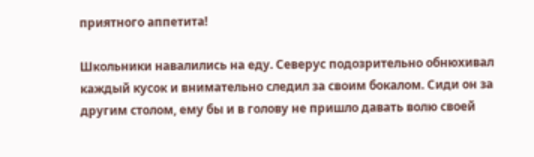приятного аппетита!

Школьники навалились на еду. Северус подозрительно обнюхивал каждый кусок и внимательно следил за своим бокалом. Сиди он за другим столом, ему бы и в голову не пришло давать волю своей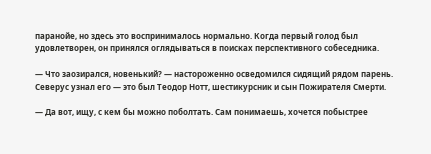паранойе, но здесь это воспринималось нормально. Когда первый голод был удовлетворен, он принялся оглядываться в поисках перспективного собеседника.

— Что заозирался, новенький? — настороженно осведомился сидящий рядом парень. Северус узнал его — это был Теодор Нотт, шестикурсник и сын Пожирателя Смерти.

— Да вот, ищу, с кем бы можно поболтать. Сам понимаешь, хочется побыстрее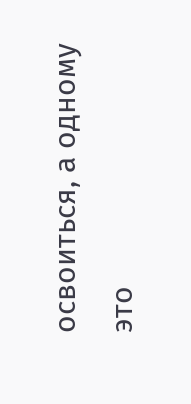освоиться, а одному это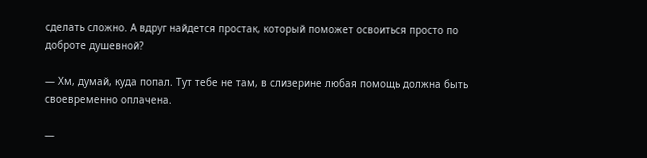сделать сложно. А вдруг найдется простак, который поможет освоиться просто по доброте душевной?

— Хм, думай, куда попал. Тут тебе не там, в слизерине любая помощь должна быть своевременно оплачена.

—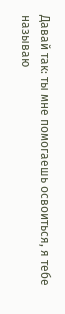Давай так: ты мне помогаешь освоиться, я тебе называю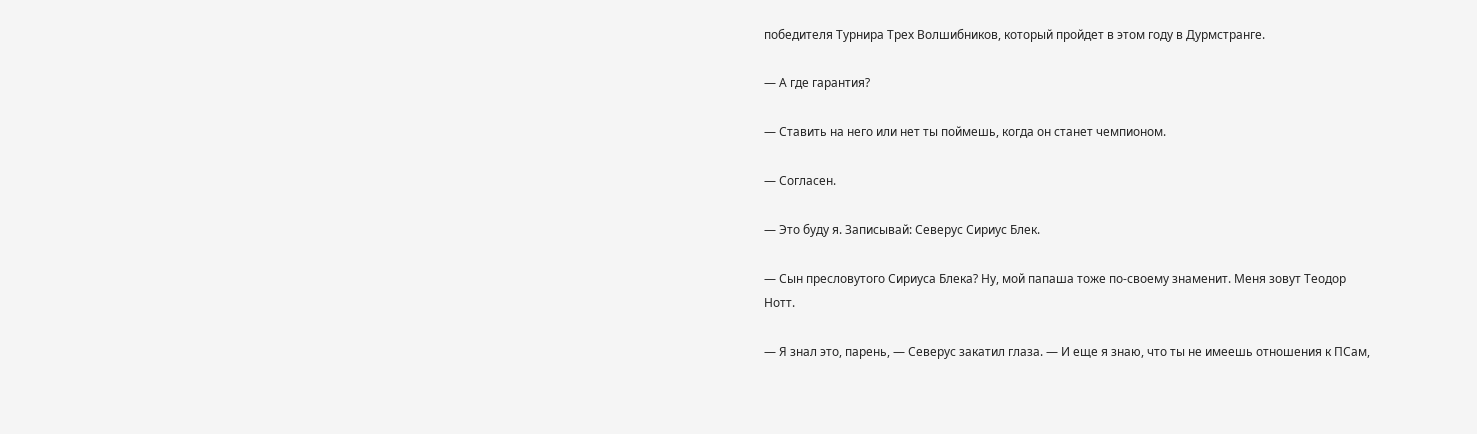победителя Турнира Трех Волшибников, который пройдет в этом году в Дурмстранге.

— А где гарантия?

— Ставить на него или нет ты поймешь, когда он станет чемпионом.

— Согласен.

— Это буду я. Записывай: Северус Сириус Блек.

— Сын пресловутого Сириуса Блека? Ну, мой папаша тоже по-своему знаменит. Меня зовут Теодор Нотт.

— Я знал это, парень, — Северус закатил глаза. — И еще я знаю, что ты не имеешь отношения к ПСам,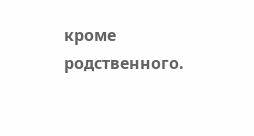кроме родственного.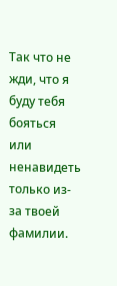Так что не жди, что я буду тебя бояться или ненавидеть только из-за твоей фамилии.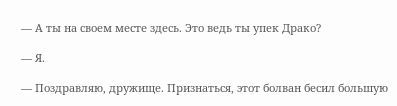— А ты на своем месте здесь. Это ведь ты упек Драко?

— Я.

— Поздравляю, дружище. Признаться, этот болван бесил большую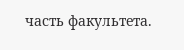часть факультета.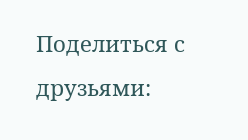Поделиться с друзьями: